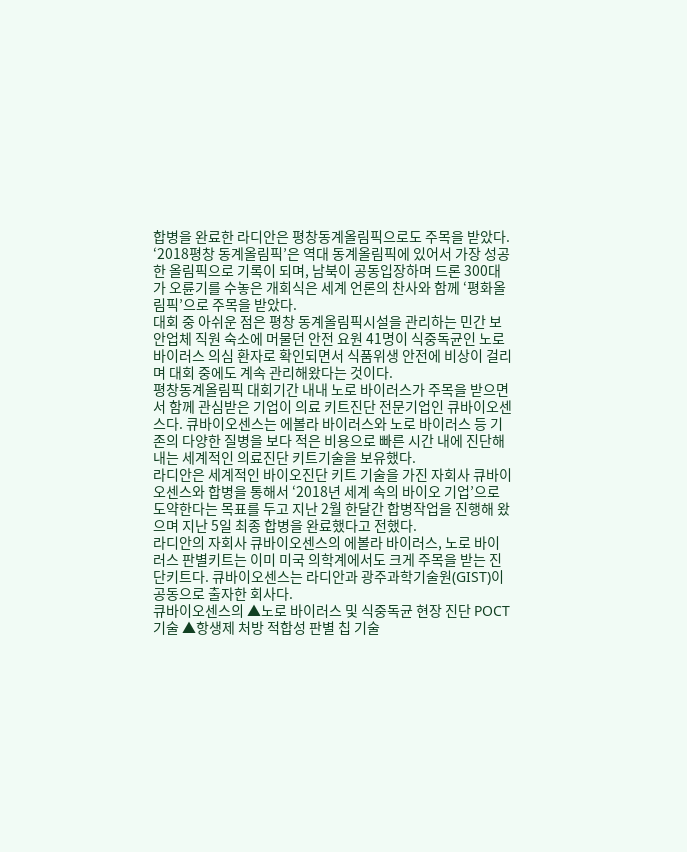합병을 완료한 라디안은 평창동계올림픽으로도 주목을 받았다. ‘2018평창 동계올림픽’은 역대 동계올림픽에 있어서 가장 성공한 올림픽으로 기록이 되며, 남북이 공동입장하며 드론 300대가 오륜기를 수놓은 개회식은 세계 언론의 찬사와 함께 ‘평화올림픽’으로 주목을 받았다.
대회 중 아쉬운 점은 평창 동계올림픽시설을 관리하는 민간 보안업체 직원 숙소에 머물던 안전 요원 41명이 식중독균인 노로 바이러스 의심 환자로 확인되면서 식품위생 안전에 비상이 걸리며 대회 중에도 계속 관리해왔다는 것이다.
평창동계올림픽 대회기간 내내 노로 바이러스가 주목을 받으면서 함께 관심받은 기업이 의료 키트진단 전문기업인 큐바이오센스다. 큐바이오센스는 에볼라 바이러스와 노로 바이러스 등 기존의 다양한 질병을 보다 적은 비용으로 빠른 시간 내에 진단해 내는 세계적인 의료진단 키트기술을 보유했다.
라디안은 세계적인 바이오진단 키트 기술을 가진 자회사 큐바이오센스와 합병을 통해서 ‘2018년 세계 속의 바이오 기업’으로 도약한다는 목표를 두고 지난 2월 한달간 합병작업을 진행해 왔으며 지난 5일 최종 합병을 완료했다고 전했다.
라디안의 자회사 큐바이오센스의 에볼라 바이러스, 노로 바이러스 판별키트는 이미 미국 의학계에서도 크게 주목을 받는 진단키트다. 큐바이오센스는 라디안과 광주과학기술원(GIST)이 공동으로 출자한 회사다.
큐바이오센스의 ▲노로 바이러스 및 식중독균 현장 진단 POCT 기술 ▲항생제 처방 적합성 판별 칩 기술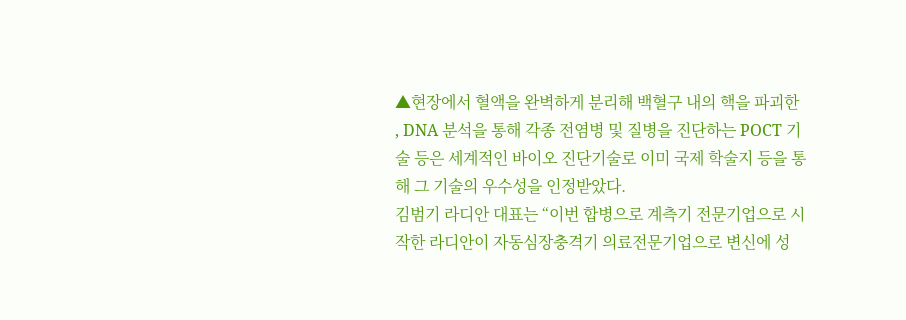▲현장에서 혈액을 완벽하게 분리해 백혈구 내의 핵을 파괴한 , DNA 분석을 통해 각종 전염병 및 질병을 진단하는 POCT 기술 등은 세계적인 바이오 진단기술로 이미 국제 학술지 등을 통해 그 기술의 우수성을 인정받았다.
김범기 라디안 대표는 “이번 합병으로 계측기 전문기업으로 시작한 라디안이 자동심장충격기 의료전문기업으로 변신에 성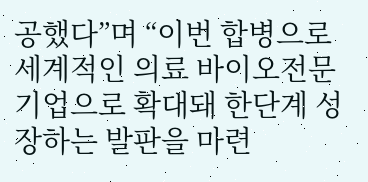공했다”며 “이번 합병으로 세계적인 의료 바이오전문기업으로 확대돼 한단계 성장하는 발판을 마련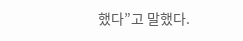했다”고 말했다.